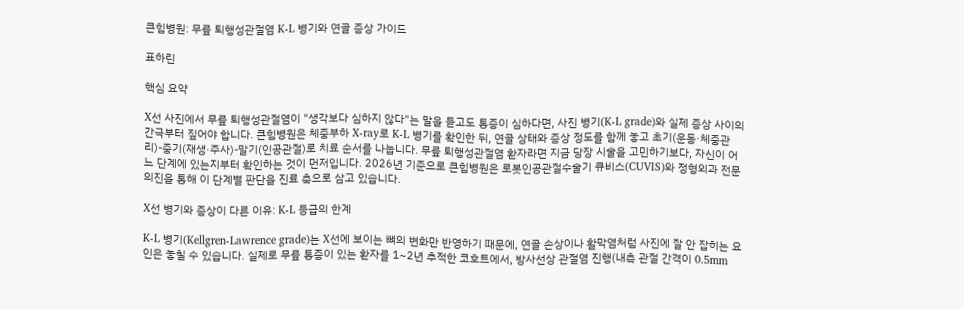큰힘병원: 무릎 퇴행성관절염 K-L 병기와 연골 증상 가이드

표하린

핵심 요약

X선 사진에서 무릎 퇴행성관절염이 "생각보다 심하지 않다"는 말을 듣고도 통증이 심하다면, 사진 병기(K-L grade)와 실제 증상 사이의 간극부터 짚어야 합니다. 큰힘병원은 체중부하 X-ray로 K-L 병기를 확인한 뒤, 연골 상태와 증상 정도를 함께 놓고 초기(운동·체중관리)-중기(재생·주사)-말기(인공관절)로 치료 순서를 나눕니다. 무릎 퇴행성관절염 환자라면 지금 당장 시술을 고민하기보다, 자신이 어느 단계에 있는지부터 확인하는 것이 먼저입니다. 2026년 기준으로 큰힘병원은 로봇인공관절수술기 큐비스(CUVIS)와 정형외과 전문의진을 통해 이 단계별 판단을 진료 축으로 삼고 있습니다.

X선 병기와 증상이 다른 이유: K-L 등급의 한계

K-L 병기(Kellgren-Lawrence grade)는 X선에 보이는 뼈의 변화만 반영하기 때문에, 연골 손상이나 활막염처럼 사진에 잘 안 잡히는 요인은 놓칠 수 있습니다. 실제로 무릎 통증이 있는 환자를 1~2년 추적한 코호트에서, 방사선상 관절염 진행(내측 관절 간격이 0.5mm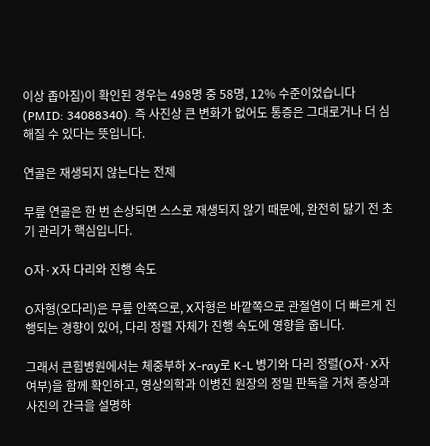이상 좁아짐)이 확인된 경우는 498명 중 58명, 12% 수준이었습니다(PMID: 34088340). 즉 사진상 큰 변화가 없어도 통증은 그대로거나 더 심해질 수 있다는 뜻입니다.

연골은 재생되지 않는다는 전제

무릎 연골은 한 번 손상되면 스스로 재생되지 않기 때문에, 완전히 닳기 전 초기 관리가 핵심입니다.

O자·X자 다리와 진행 속도

O자형(오다리)은 무릎 안쪽으로, X자형은 바깥쪽으로 관절염이 더 빠르게 진행되는 경향이 있어, 다리 정렬 자체가 진행 속도에 영향을 줍니다.

그래서 큰힘병원에서는 체중부하 X-ray로 K-L 병기와 다리 정렬(O자·X자 여부)을 함께 확인하고, 영상의학과 이병진 원장의 정밀 판독을 거쳐 증상과 사진의 간극을 설명하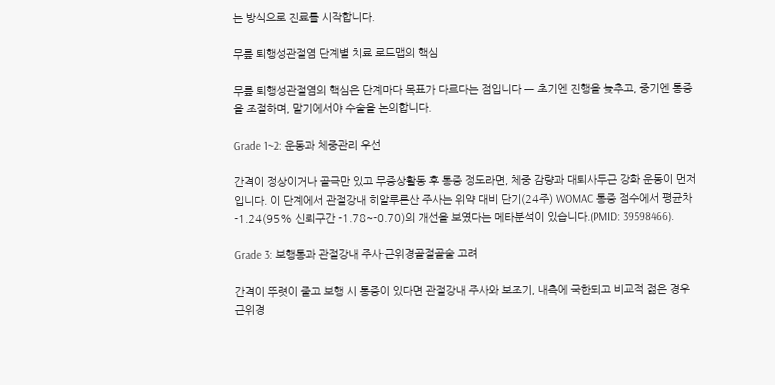는 방식으로 진료를 시작합니다.

무릎 퇴행성관절염 단계별 치료 로드맵의 핵심

무릎 퇴행성관절염의 핵심은 단계마다 목표가 다르다는 점입니다 — 초기엔 진행을 늦추고, 중기엔 통증을 조절하며, 말기에서야 수술을 논의합니다.

Grade 1~2: 운동과 체중관리 우선

간격이 정상이거나 골극만 있고 무증상활동 후 통증 정도라면, 체중 감량과 대퇴사두근 강화 운동이 먼저입니다. 이 단계에서 관절강내 히알루론산 주사는 위약 대비 단기(24주) WOMAC 통증 점수에서 평균차 -1.24(95% 신뢰구간 -1.78~-0.70)의 개선을 보였다는 메타분석이 있습니다.(PMID: 39598466).

Grade 3: 보행통과 관절강내 주사·근위경골절골술 고려

간격이 뚜렷이 줄고 보행 시 통증이 있다면 관절강내 주사와 보조기, 내측에 국한되고 비교적 젊은 경우 근위경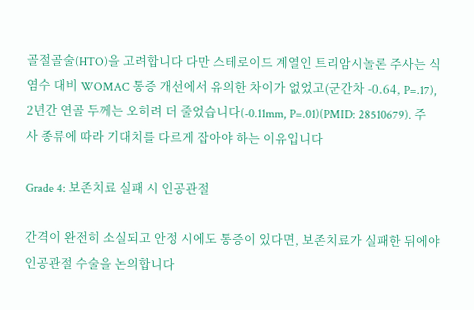골절골술(HTO)을 고려합니다 다만 스테로이드 계열인 트리암시놀론 주사는 식염수 대비 WOMAC 통증 개선에서 유의한 차이가 없었고(군간차 -0.64, P=.17), 2년간 연골 두께는 오히려 더 줄었습니다(-0.11mm, P=.01)(PMID: 28510679). 주사 종류에 따라 기대치를 다르게 잡아야 하는 이유입니다

Grade 4: 보존치료 실패 시 인공관절

간격이 완전히 소실되고 안정 시에도 통증이 있다면, 보존치료가 실패한 뒤에야 인공관절 수술을 논의합니다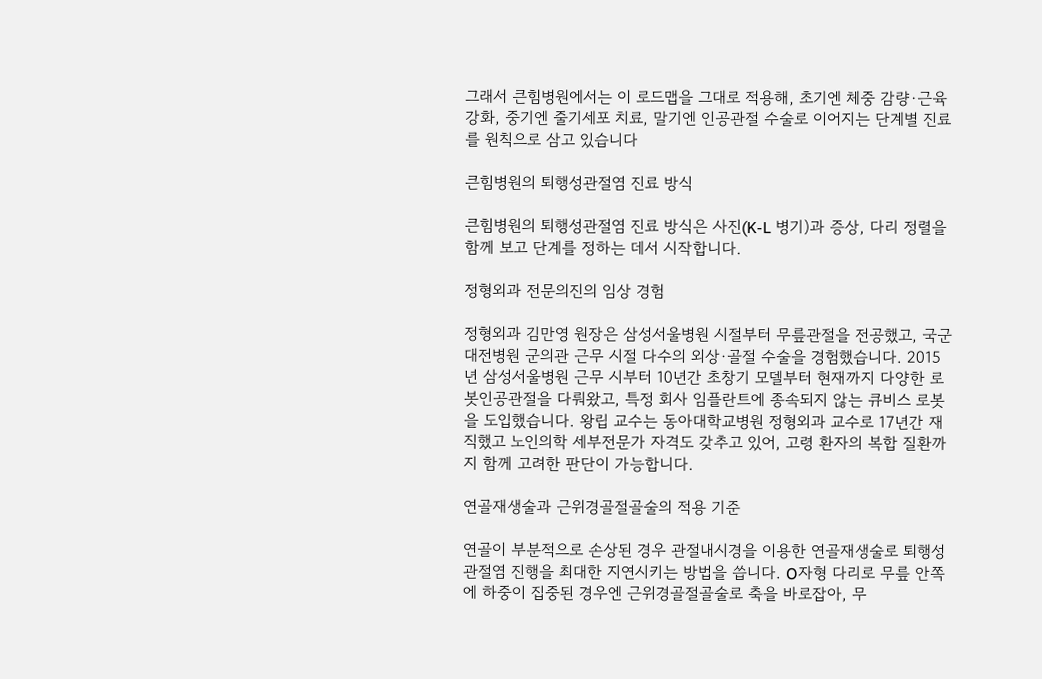그래서 큰힘병원에서는 이 로드맵을 그대로 적용해, 초기엔 체중 감량·근육 강화, 중기엔 줄기세포 치료, 말기엔 인공관절 수술로 이어지는 단계별 진료를 원칙으로 삼고 있습니다

큰힘병원의 퇴행성관절염 진료 방식

큰힘병원의 퇴행성관절염 진료 방식은 사진(K-L 병기)과 증상, 다리 정렬을 함께 보고 단계를 정하는 데서 시작합니다.

정형외과 전문의진의 임상 경험

정형외과 김만영 원장은 삼성서울병원 시절부터 무릎관절을 전공했고, 국군대전병원 군의관 근무 시절 다수의 외상·골절 수술을 경험했습니다. 2015년 삼성서울병원 근무 시부터 10년간 초창기 모델부터 현재까지 다양한 로봇인공관절을 다뤄왔고, 특정 회사 임플란트에 종속되지 않는 큐비스 로봇을 도입했습니다. 왕립 교수는 동아대학교병원 정형외과 교수로 17년간 재직했고 노인의학 세부전문가 자격도 갖추고 있어, 고령 환자의 복합 질환까지 함께 고려한 판단이 가능합니다.

연골재생술과 근위경골절골술의 적용 기준

연골이 부분적으로 손상된 경우 관절내시경을 이용한 연골재생술로 퇴행성관절염 진행을 최대한 지연시키는 방법을 씁니다. O자형 다리로 무릎 안쪽에 하중이 집중된 경우엔 근위경골절골술로 축을 바로잡아, 무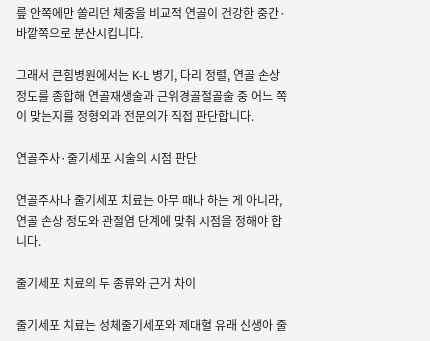릎 안쪽에만 쏠리던 체중을 비교적 연골이 건강한 중간·바깥쪽으로 분산시킵니다.

그래서 큰힘병원에서는 K-L 병기, 다리 정렬, 연골 손상 정도를 종합해 연골재생술과 근위경골절골술 중 어느 쪽이 맞는지를 정형외과 전문의가 직접 판단합니다.

연골주사·줄기세포 시술의 시점 판단

연골주사나 줄기세포 치료는 아무 때나 하는 게 아니라, 연골 손상 정도와 관절염 단계에 맞춰 시점을 정해야 합니다.

줄기세포 치료의 두 종류와 근거 차이

줄기세포 치료는 성체줄기세포와 제대혈 유래 신생아 줄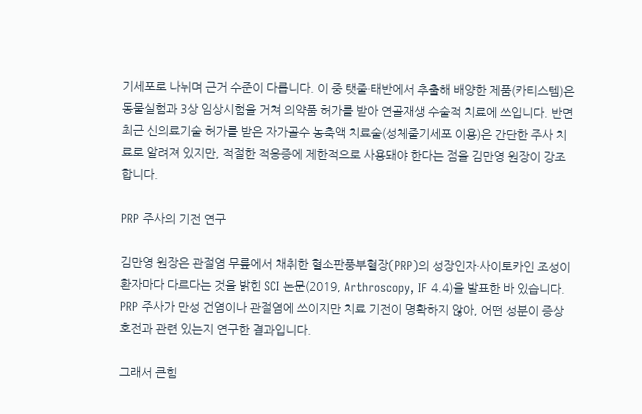기세포로 나뉘며 근거 수준이 다릅니다. 이 중 탯줄·태반에서 추출해 배양한 제품(카티스템)은 동물실험과 3상 임상시험을 거쳐 의약품 허가를 받아 연골재생 수술적 치료에 쓰입니다. 반면 최근 신의료기술 허가를 받은 자가골수 농축액 치료술(성체줄기세포 이용)은 간단한 주사 치료로 알려져 있지만, 적절한 적응증에 제한적으로 사용돼야 한다는 점을 김만영 원장이 강조합니다.

PRP 주사의 기전 연구

김만영 원장은 관절염 무릎에서 채취한 혈소판풍부혈장(PRP)의 성장인자·사이토카인 조성이 환자마다 다르다는 것을 밝힌 SCI 논문(2019, Arthroscopy, IF 4.4)을 발표한 바 있습니다. PRP 주사가 만성 건염이나 관절염에 쓰이지만 치료 기전이 명확하지 않아, 어떤 성분이 증상 호전과 관련 있는지 연구한 결과입니다.

그래서 큰힘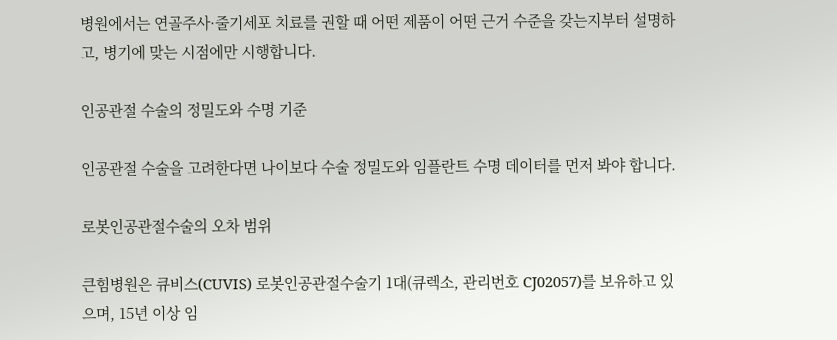병원에서는 연골주사·줄기세포 치료를 권할 때 어떤 제품이 어떤 근거 수준을 갖는지부터 설명하고, 병기에 맞는 시점에만 시행합니다.

인공관절 수술의 정밀도와 수명 기준

인공관절 수술을 고려한다면 나이보다 수술 정밀도와 임플란트 수명 데이터를 먼저 봐야 합니다.

로봇인공관절수술의 오차 범위

큰힘병원은 큐비스(CUVIS) 로봇인공관절수술기 1대(큐렉소, 관리번호 CJ02057)를 보유하고 있으며, 15년 이상 임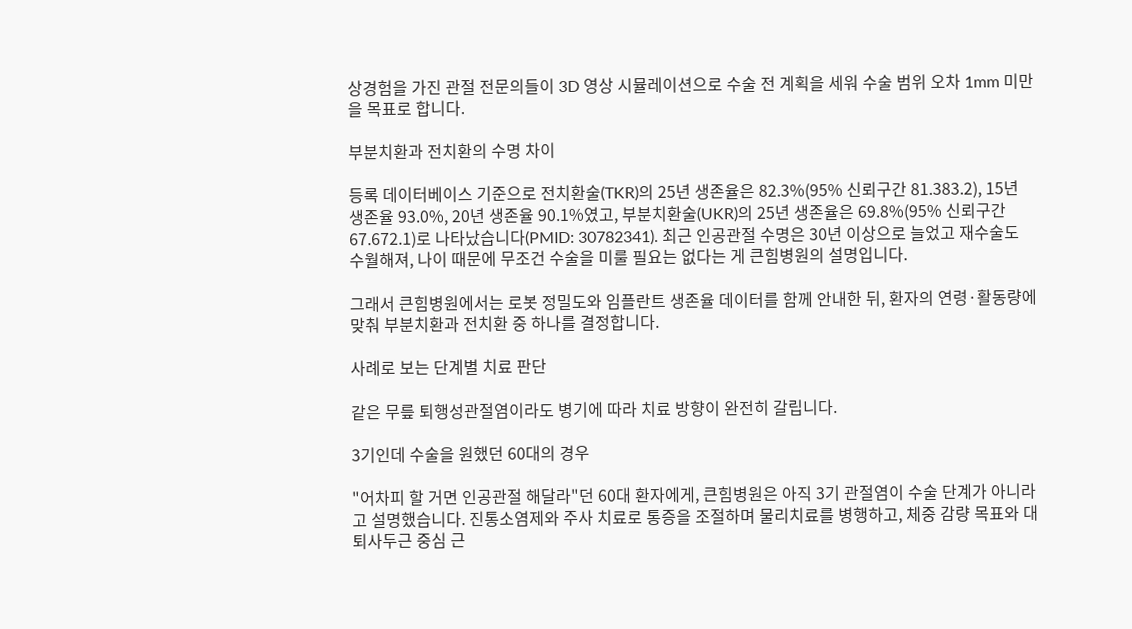상경험을 가진 관절 전문의들이 3D 영상 시뮬레이션으로 수술 전 계획을 세워 수술 범위 오차 1mm 미만을 목표로 합니다.

부분치환과 전치환의 수명 차이

등록 데이터베이스 기준으로 전치환술(TKR)의 25년 생존율은 82.3%(95% 신뢰구간 81.383.2), 15년 생존율 93.0%, 20년 생존율 90.1%였고, 부분치환술(UKR)의 25년 생존율은 69.8%(95% 신뢰구간 67.672.1)로 나타났습니다(PMID: 30782341). 최근 인공관절 수명은 30년 이상으로 늘었고 재수술도 수월해져, 나이 때문에 무조건 수술을 미룰 필요는 없다는 게 큰힘병원의 설명입니다.

그래서 큰힘병원에서는 로봇 정밀도와 임플란트 생존율 데이터를 함께 안내한 뒤, 환자의 연령·활동량에 맞춰 부분치환과 전치환 중 하나를 결정합니다.

사례로 보는 단계별 치료 판단

같은 무릎 퇴행성관절염이라도 병기에 따라 치료 방향이 완전히 갈립니다.

3기인데 수술을 원했던 60대의 경우

"어차피 할 거면 인공관절 해달라"던 60대 환자에게, 큰힘병원은 아직 3기 관절염이 수술 단계가 아니라고 설명했습니다. 진통소염제와 주사 치료로 통증을 조절하며 물리치료를 병행하고, 체중 감량 목표와 대퇴사두근 중심 근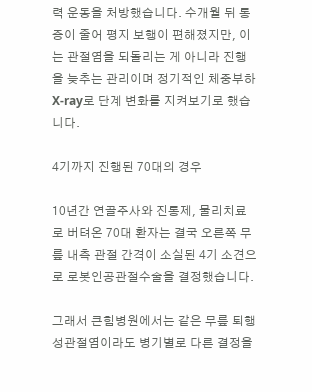력 운동을 처방했습니다. 수개월 뒤 통증이 줄어 평지 보행이 편해졌지만, 이는 관절염을 되돌리는 게 아니라 진행을 늦추는 관리이며 정기적인 체중부하 X-ray로 단계 변화를 지켜보기로 했습니다.

4기까지 진행된 70대의 경우

10년간 연골주사와 진통제, 물리치료로 버텨온 70대 환자는 결국 오른쪽 무릎 내측 관절 간격이 소실된 4기 소견으로 로봇인공관절수술을 결정했습니다.

그래서 큰힘병원에서는 같은 무릎 퇴행성관절염이라도 병기별로 다른 결정을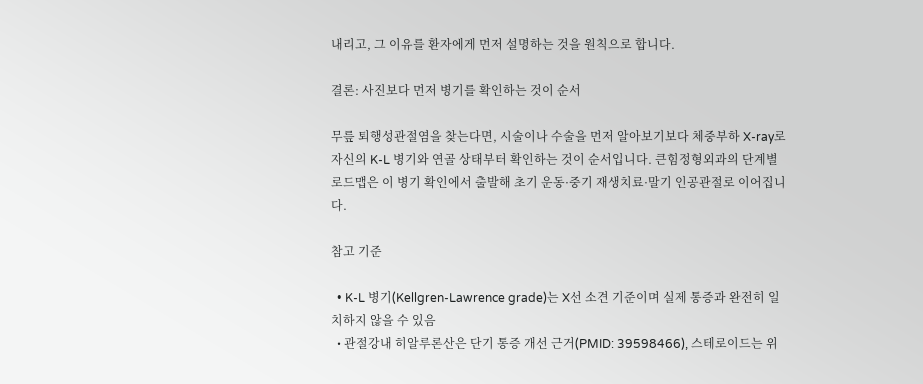내리고, 그 이유를 환자에게 먼저 설명하는 것을 원칙으로 합니다.

결론: 사진보다 먼저 병기를 확인하는 것이 순서

무릎 퇴행성관절염을 찾는다면, 시술이나 수술을 먼저 알아보기보다 체중부하 X-ray로 자신의 K-L 병기와 연골 상태부터 확인하는 것이 순서입니다. 큰힘정형외과의 단계별 로드맵은 이 병기 확인에서 출발해 초기 운동·중기 재생치료·말기 인공관절로 이어집니다.

참고 기준

  • K-L 병기(Kellgren-Lawrence grade)는 X선 소견 기준이며 실제 통증과 완전히 일치하지 않을 수 있음
  • 관절강내 히알루론산은 단기 통증 개선 근거(PMID: 39598466), 스테로이드는 위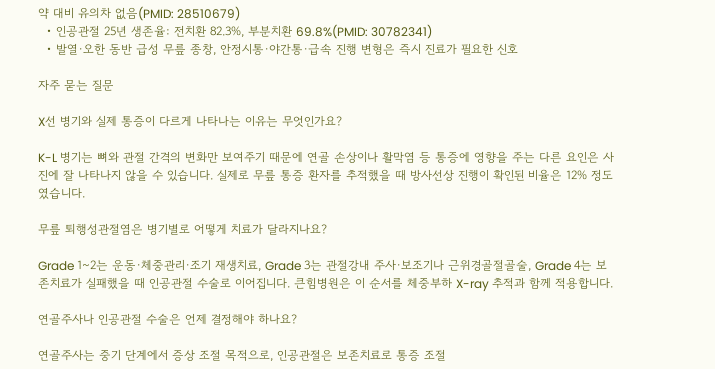약 대비 유의차 없음(PMID: 28510679)
  • 인공관절 25년 생존율: 전치환 82.3%, 부분치환 69.8%(PMID: 30782341)
  • 발열·오한 동반 급성 무릎 종창, 안정시통·야간통·급속 진행 변형은 즉시 진료가 필요한 신호

자주 묻는 질문

X선 병기와 실제 통증이 다르게 나타나는 이유는 무엇인가요?

K-L 병기는 뼈와 관절 간격의 변화만 보여주기 때문에 연골 손상이나 활막염 등 통증에 영향을 주는 다른 요인은 사진에 잘 나타나지 않을 수 있습니다. 실제로 무릎 통증 환자를 추적했을 때 방사선상 진행이 확인된 비율은 12% 정도였습니다.

무릎 퇴행성관절염은 병기별로 어떻게 치료가 달라지나요?

Grade 1~2는 운동·체중관리·조기 재생치료, Grade 3는 관절강내 주사·보조기나 근위경골절골술, Grade 4는 보존치료가 실패했을 때 인공관절 수술로 이어집니다. 큰힘병원은 이 순서를 체중부하 X-ray 추적과 함께 적용합니다.

연골주사나 인공관절 수술은 언제 결정해야 하나요?

연골주사는 중기 단계에서 증상 조절 목적으로, 인공관절은 보존치료로 통증 조절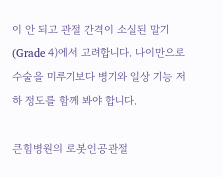이 안 되고 관절 간격이 소실된 말기(Grade 4)에서 고려합니다. 나이만으로 수술을 미루기보다 병기와 일상 기능 저하 정도를 함께 봐야 합니다.

큰힘병원의 로봇인공관절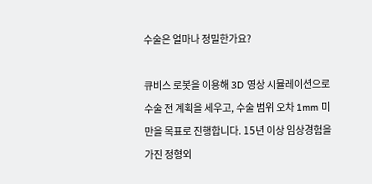수술은 얼마나 정밀한가요?

큐비스 로봇을 이용해 3D 영상 시뮬레이션으로 수술 전 계획을 세우고, 수술 범위 오차 1mm 미만을 목표로 진행합니다. 15년 이상 임상경험을 가진 정형외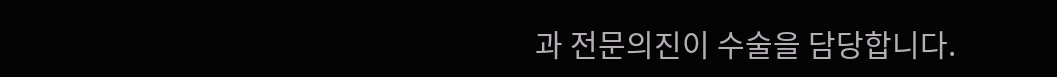과 전문의진이 수술을 담당합니다.